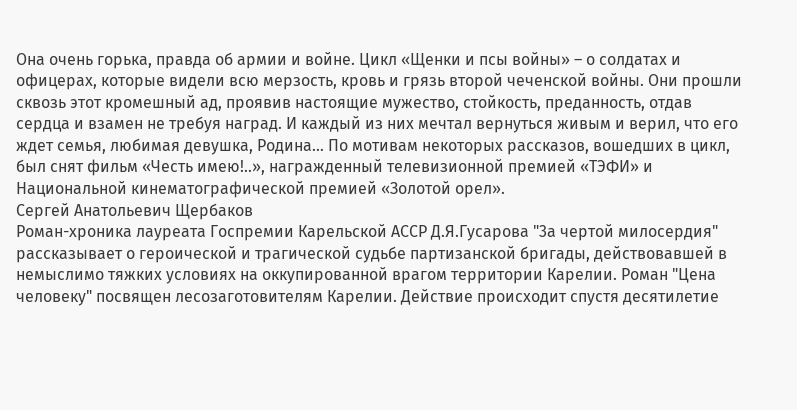Она очень горька, правда об армии и войне. Цикл «Щенки и псы войны» – о солдатах и офицерах, которые видели всю мерзость, кровь и грязь второй чеченской войны. Они прошли сквозь этот кромешный ад, проявив настоящие мужество, стойкость, преданность, отдав сердца и взамен не требуя наград. И каждый из них мечтал вернуться живым и верил, что его ждет семья, любимая девушка, Родина… По мотивам некоторых рассказов, вошедших в цикл, был снят фильм «Честь имею!..», награжденный телевизионной премией «ТЭФИ» и Национальной кинематографической премией «Золотой орел».
Сергей Анатольевич Щербаков
Роман-хроника лауреата Госпремии Карельской АССР Д.Я.Гусарова "3а чертой милосердия" рассказывает о героической и трагической судьбе партизанской бригады, действовавшей в немыслимо тяжких условиях на оккупированной врагом территории Карелии. Роман "Цена человеку" посвящен лесозаготовителям Карелии. Действие происходит спустя десятилетие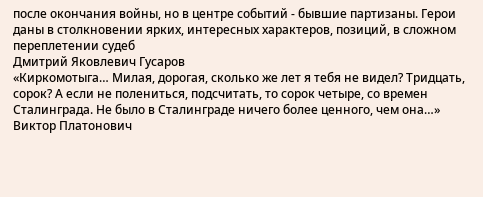после окончания войны, но в центре событий - бывшие партизаны. Герои даны в столкновении ярких, интересных характеров, позиций, в сложном переплетении судеб
Дмитрий Яковлевич Гусаров
«Киркомотыга… Милая, дорогая, сколько же лет я тебя не видел? Тридцать, сорок? А если не полениться, подсчитать, то сорок четыре, со времен Сталинграда. Не было в Сталинграде ничего более ценного, чем она…»
Виктор Платонович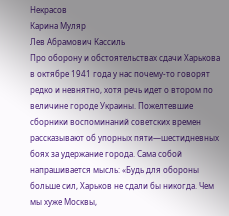Некрасов
Карина Муляр
Лев Абрамович Кассиль
Про оборону и обстоятельствах сдачи Харькова в октябре 1941 года у нас почему-то говорят редко и невнятно, хотя речь идет о втором по величине городе Украины. Пожелтевшие сборники воспоминаний советских времен рассказывают об упорных пяти—шестидневных боях за удержание города. Сама собой напрашивается мысль: «Будь для обороны больше сил, Харьков не сдали бы никогда. Чем мы хуже Москвы,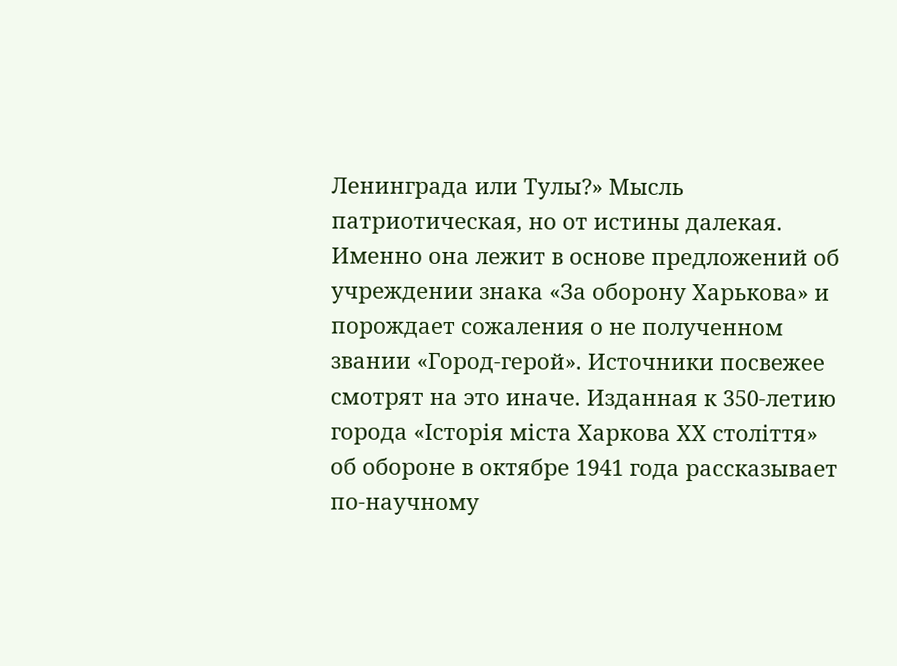Ленинграда или Тулы?» Мысль патриотическая, но от истины далекая. Именно она лежит в основе предложений об учреждении знака «За оборону Харькова» и порождает сожаления о не полученном звании «Город-герой». Источники посвежее смотрят на это иначе. Изданная к 350-летию города «Історія міста Харкова ХХ століття» об обороне в октябре 1941 года рассказывает по-научному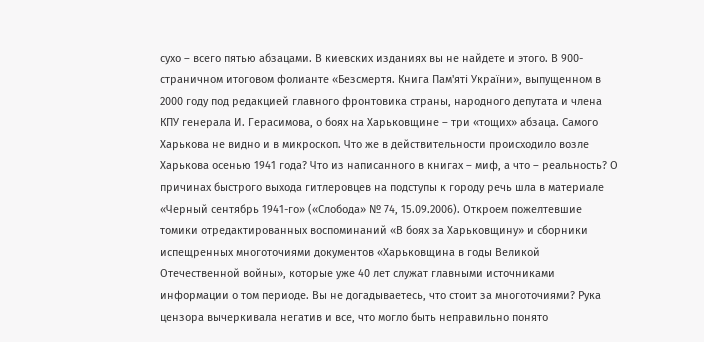сухо – всего пятью абзацами. В киевских изданиях вы не найдете и этого. В 900-страничном итоговом фолианте «Безсмертя. Книга Пам'яті України», выпущенном в 2000 году под редакцией главного фронтовика страны, народного депутата и члена КПУ генерала И. Герасимова, о боях на Харьковщине – три «тощих» абзаца. Самого Харькова не видно и в микроскоп. Что же в действительности происходило возле Харькова осенью 1941 года? Что из написанного в книгах – миф, а что – реальность? О причинах быстрого выхода гитлеровцев на подступы к городу речь шла в материале «Черный сентябрь 1941-го» («Слобода» № 74, 15.09.2006). Откроем пожелтевшие томики отредактированных воспоминаний «В боях за Харьковщину» и сборники испещренных многоточиями документов «Харьковщина в годы Великой Отечественной войны», которые уже 40 лет служат главными источниками информации о том периоде. Вы не догадываетесь, что стоит за многоточиями? Рука цензора вычеркивала негатив и все, что могло быть неправильно понято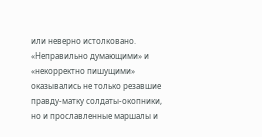или неверно истолковано. «Неправильно думающими» и «некорректно пишущими» оказывались не только резавшие правду-матку солдаты-окопники, но и прославленные маршалы и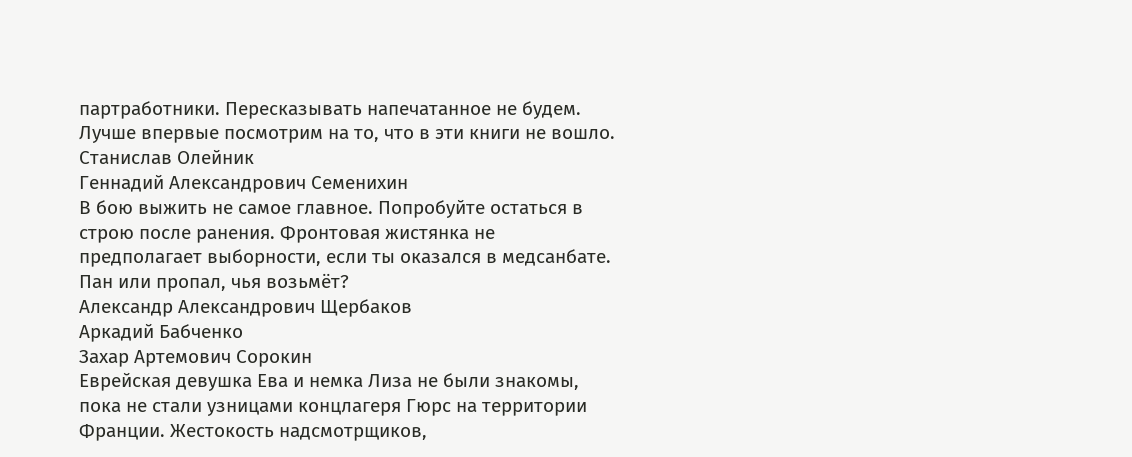партработники. Пересказывать напечатанное не будем. Лучше впервые посмотрим на то, что в эти книги не вошло.
Станислав Олейник
Геннадий Александрович Семенихин
В бою выжить не самое главное. Попробуйте остаться в строю после ранения. Фронтовая жистянка не предполагает выборности, если ты оказался в медсанбате. Пан или пропал, чья возьмёт?
Александр Александрович Щербаков
Аркадий Бабченко
Захар Артемович Сорокин
Еврейская девушка Ева и немка Лиза не были знакомы, пока не стали узницами концлагеря Гюрс на территории Франции. Жестокость надсмотрщиков,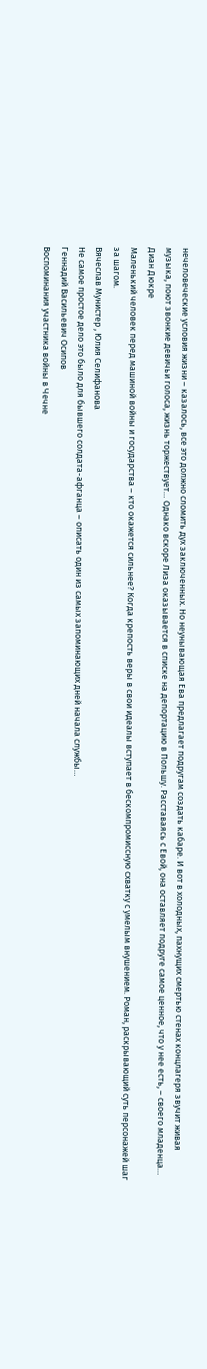нечеловеческие условия жизни – казалось, все это должно сломить дух заключенных. Но неунывающая Ева предлагает подругам создать кабаре. И вот в холодных, пахнущих смертью стенах концлагеря звучит живая музыка, поют звонкие девичьи голоса, жизнь торжествует… Однако вскоре Лиза оказывается в списке на депортацию в Польшу. Расставаясь с Евой, она оставляет подруге самое ценное, что у нее есть, – своего младенца…
Диан Дюкре
Маленький человек перед машиной войны и государства – кто окажется сильнее? Когда крепость веры в свои идеалы вступает в бескомпромиссную схватку с умелым внушением. Роман, раскрывающий суть персонажей шаг за шагом.
Вячеслав Мунистер , Юлия Селифанова
Не самое простое дело это было для бывшего солдата-афганца – описать один из самых запоминающих дней начала службы…
Геннадий Васильевич Осипов
Воспоминания участника войны в Чечне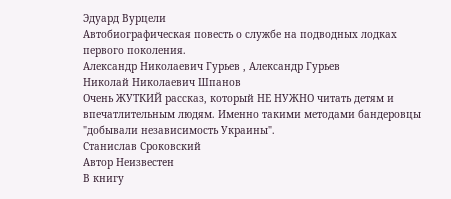Эдуард Вурцели
Автобиографическая повесть о службе на подводных лодках первого поколения.
Александр Николаевич Гурьев , Александр Гурьев
Николай Николаевич Шпанов
Очень ЖУТКИЙ рассказ, который НЕ НУЖНО читать детям и впечатлительным людям. Именно такими методами бандеровцы "добывали независимость Украины".
Станислав Сроковский
Автор Неизвестeн
В книгу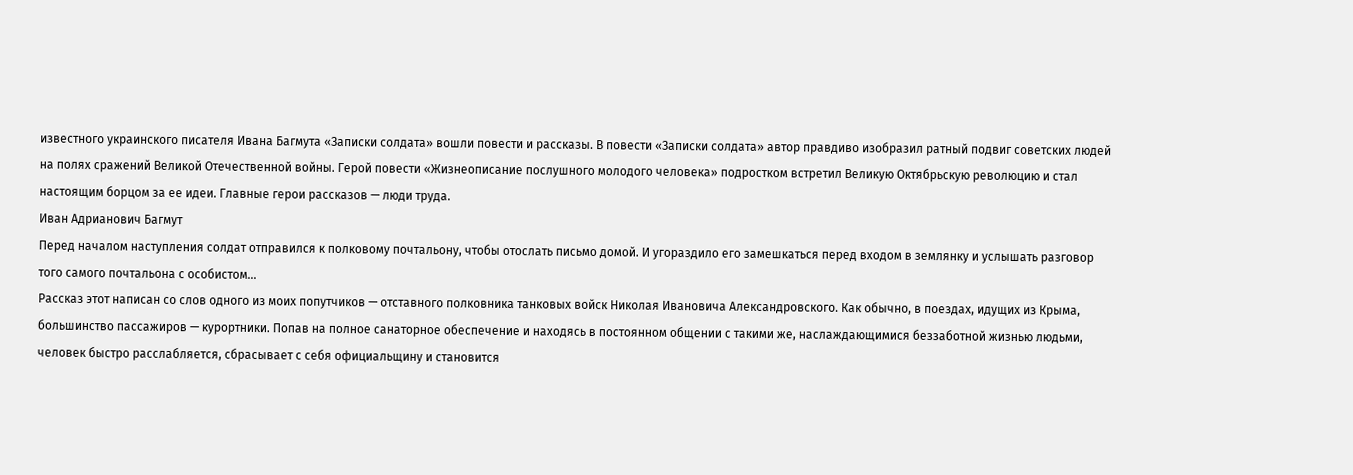известного украинского писателя Ивана Багмута «Записки солдата» вошли повести и рассказы. В повести «Записки солдата» автор правдиво изобразил ратный подвиг советских людей на полях сражений Великой Отечественной войны. Герой повести «Жизнеописание послушного молодого человека» подростком встретил Великую Октябрьскую революцию и стал настоящим борцом за ее идеи. Главные герои рассказов — люди труда.
Иван Адрианович Багмут
Перед началом наступления солдат отправился к полковому почтальону, чтобы отослать письмо домой. И угораздило его замешкаться перед входом в землянку и услышать разговор того самого почтальона с особистом…
Рассказ этот написан со слов одного из моих попутчиков — отставного полковника танковых войск Николая Ивановича Александровского. Как обычно, в поездах, идущих из Крыма, большинство пассажиров — курортники. Попав на полное санаторное обеспечение и находясь в постоянном общении с такими же, наслаждающимися беззаботной жизнью людьми, человек быстро расслабляется, сбрасывает с себя официальщину и становится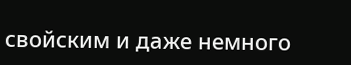свойским и даже немного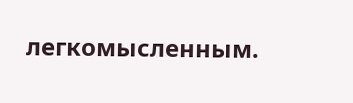легкомысленным.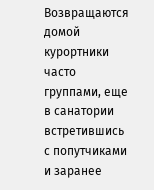Возвращаются домой курортники часто группами, еще в санатории встретившись с попутчиками и заранее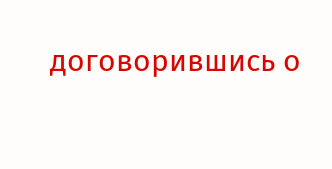договорившись о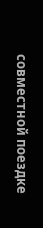совместной поездке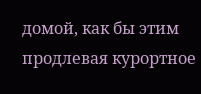домой, как бы этим продлевая курортное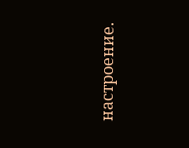настроение.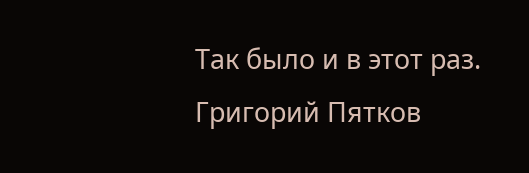Так было и в этот раз.
Григорий Пятков